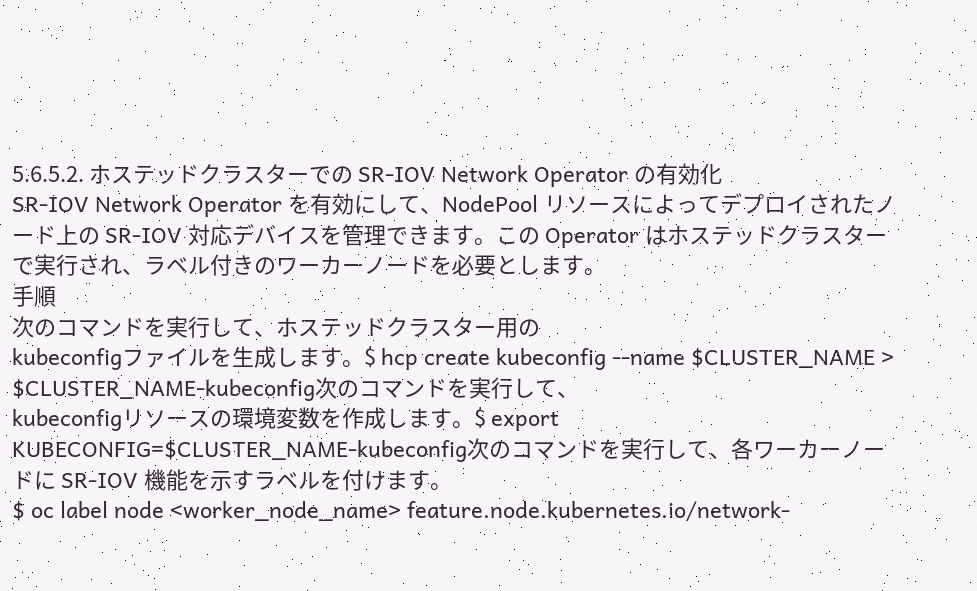5.6.5.2. ホステッドクラスターでの SR-IOV Network Operator の有効化
SR-IOV Network Operator を有効にして、NodePool リソースによってデプロイされたノード上の SR-IOV 対応デバイスを管理できます。この Operator はホステッドクラスターで実行され、ラベル付きのワーカーノードを必要とします。
手順
次のコマンドを実行して、ホステッドクラスター用の
kubeconfigファイルを生成します。$ hcp create kubeconfig --name $CLUSTER_NAME > $CLUSTER_NAME-kubeconfig次のコマンドを実行して、
kubeconfigリソースの環境変数を作成します。$ export KUBECONFIG=$CLUSTER_NAME-kubeconfig次のコマンドを実行して、各ワーカーノードに SR-IOV 機能を示すラベルを付けます。
$ oc label node <worker_node_name> feature.node.kubernetes.io/network-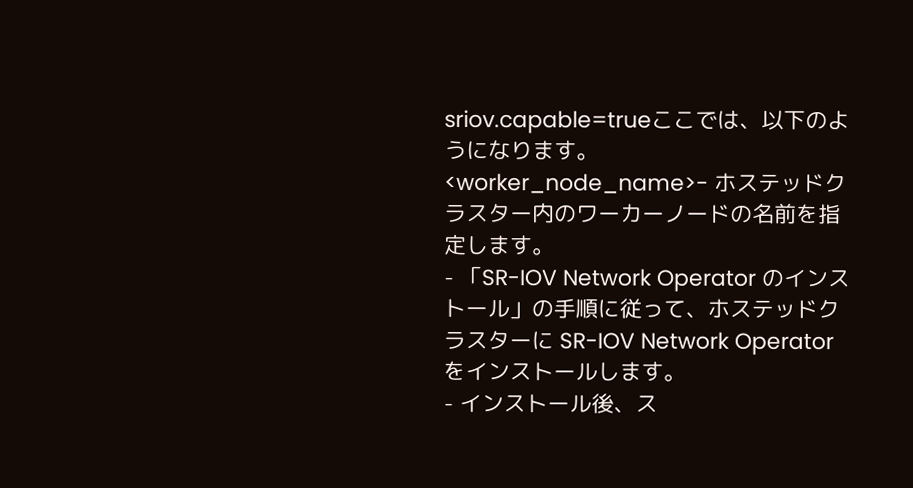sriov.capable=trueここでは、以下のようになります。
<worker_node_name>- ホステッドクラスター内のワーカーノードの名前を指定します。
- 「SR-IOV Network Operator のインストール」の手順に従って、ホステッドクラスターに SR-IOV Network Operator をインストールします。
- インストール後、ス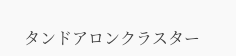タンドアロンクラスター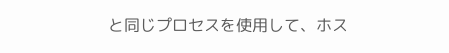と同じプロセスを使用して、ホス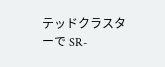テッドクラスターで SR-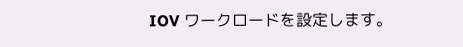IOV ワークロードを設定します。